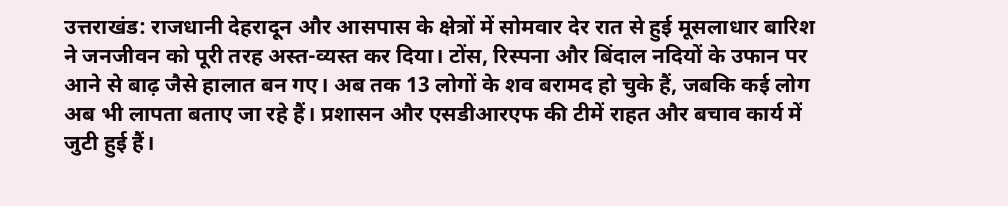उत्तराखंड: राजधानी देहरादून और आसपास के क्षेत्रों में सोमवार देर रात से हुई मूसलाधार बारिश ने जनजीवन को पूरी तरह अस्त-व्यस्त कर दिया। टोंस, रिस्पना और बिंदाल नदियों के उफान पर आने से बाढ़ जैसे हालात बन गए। अब तक 13 लोगों के शव बरामद हो चुके हैं, जबकि कई लोग अब भी लापता बताए जा रहे हैं। प्रशासन और एसडीआरएफ की टीमें राहत और बचाव कार्य में जुटी हुई हैं।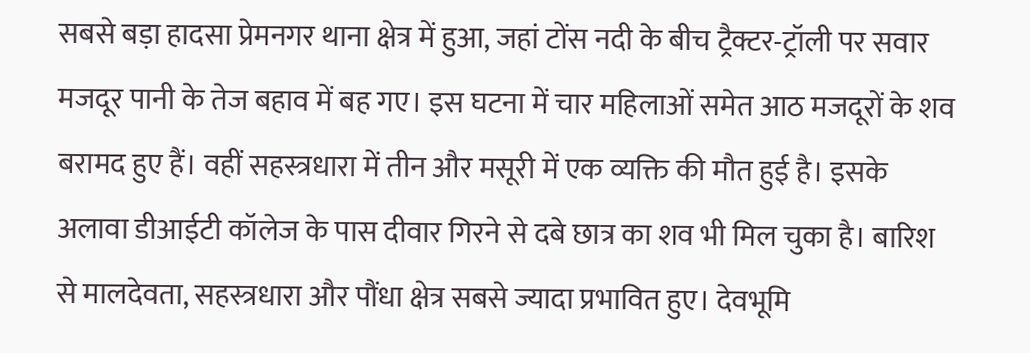सबसे बड़ा हादसा प्रेमनगर थाना क्षेत्र में हुआ, जहां टोंस नदी के बीच ट्रैक्टर-ट्रॉली पर सवार मजदूर पानी के तेज बहाव में बह गए। इस घटना में चार महिलाओं समेत आठ मजदूरों के शव बरामद हुए हैं। वहीं सहस्त्रधारा में तीन और मसूरी में एक व्यक्ति की मौत हुई है। इसके अलावा डीआईटी कॉलेज के पास दीवार गिरने से दबे छात्र का शव भी मिल चुका है। बारिश से मालदेवता, सहस्त्रधारा और पौंधा क्षेत्र सबसे ज्यादा प्रभावित हुए। देवभूमि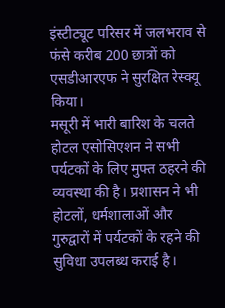इंस्टीट्यूट परिसर में जलभराव से फंसे करीब 200 छात्रों को एसडीआरएफ ने सुरक्षित रेस्क्यू किया।
मसूरी में भारी बारिश के चलते होटल एसोसिएशन ने सभी पर्यटकों के लिए मुफ्त ठहरने की व्यवस्था की है। प्रशासन ने भी होटलों, धर्मशालाओं और गुरुद्वारों में पर्यटकों के रहने की सुविधा उपलब्ध कराई है।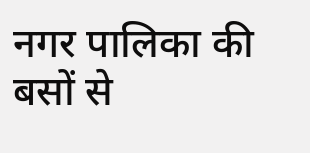नगर पालिका की बसों से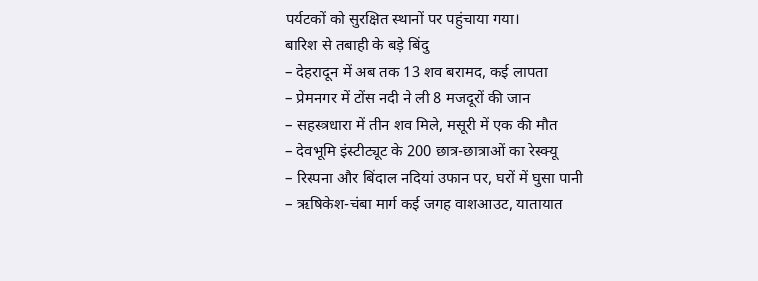पर्यटकों को सुरक्षित स्थानों पर पहुंचाया गया।
बारिश से तबाही के बड़े बिंदु
– देहरादून में अब तक 13 शव बरामद, कई लापता
– प्रेमनगर में टोंस नदी ने ली 8 मजदूरों की जान
– सहस्त्रधारा में तीन शव मिले, मसूरी में एक की मौत
– देवभूमि इंस्टीट्यूट के 200 छात्र-छात्राओं का रेस्क्यू
– रिस्पना और बिंदाल नदियां उफान पर, घरों में घुसा पानी
– ऋषिकेश-चंबा मार्ग कई जगह वाशआउट, यातायात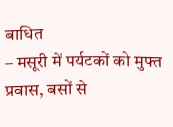बाधित
– मसूरी में पर्यटकों को मुफ्त प्रवास, बसों से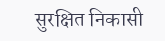सुरक्षित निकासी